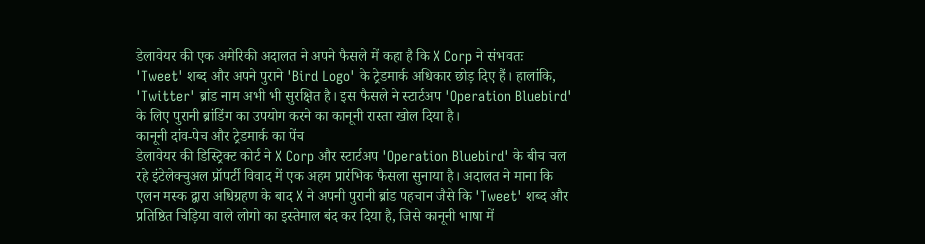डेलावेयर की एक अमेरिकी अदालत ने अपने फैसले में कहा है कि X Corp ने संभवतः 'Tweet' शब्द और अपने पुराने 'Bird Logo' के ट्रेडमार्क अधिकार छोड़ दिए हैं। हालांकि, 'Twitter' ब्रांड नाम अभी भी सुरक्षित है। इस फैसले ने स्टार्टअप 'Operation Bluebird' के लिए पुरानी ब्रांडिंग का उपयोग करने का कानूनी रास्ता खोल दिया है।
कानूनी दांव-पेच और ट्रेडमार्क का पेंच
डेलावेयर की डिस्ट्रिक्ट कोर्ट ने X Corp और स्टार्टअप 'Operation Bluebird' के बीच चल रहे इंटेलेक्चुअल प्रॉपर्टी विवाद में एक अहम प्रारंभिक फैसला सुनाया है। अदालत ने माना कि एलन मस्क द्वारा अधिग्रहण के बाद X ने अपनी पुरानी ब्रांड पहचान जैसे कि 'Tweet' शब्द और प्रतिष्ठित चिड़िया वाले लोगो का इस्तेमाल बंद कर दिया है, जिसे कानूनी भाषा में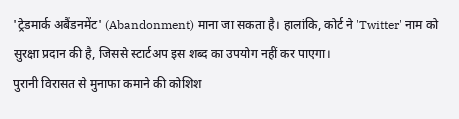'ट्रेडमार्क अबैंडनमेंट' (Abandonment) माना जा सकता है। हालांकि, कोर्ट ने 'Twitter' नाम को सुरक्षा प्रदान की है, जिससे स्टार्टअप इस शब्द का उपयोग नहीं कर पाएगा।
पुरानी विरासत से मुनाफा कमाने की कोशिश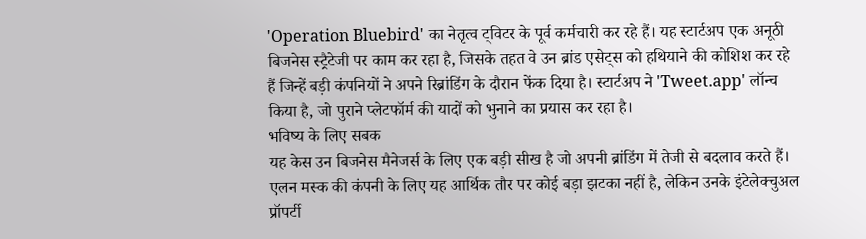'Operation Bluebird' का नेतृत्व ट्विटर के पूर्व कर्मचारी कर रहे हैं। यह स्टार्टअप एक अनूठी बिजनेस स्ट्रैटेजी पर काम कर रहा है, जिसके तहत वे उन ब्रांड एसेट्स को हथियाने की कोशिश कर रहे हैं जिन्हें बड़ी कंपनियों ने अपने रिब्रांडिंग के दौरान फेंक दिया है। स्टार्टअप ने 'Tweet.app' लॉन्च किया है, जो पुराने प्लेटफॉर्म की यादों को भुनाने का प्रयास कर रहा है।
भविष्य के लिए सबक
यह केस उन बिजनेस मैनेजर्स के लिए एक बड़ी सीख है जो अपनी ब्रांडिंग में तेजी से बदलाव करते हैं। एलन मस्क की कंपनी के लिए यह आर्थिक तौर पर कोई बड़ा झटका नहीं है, लेकिन उनके इंटेलेक्चुअल प्रॉपर्टी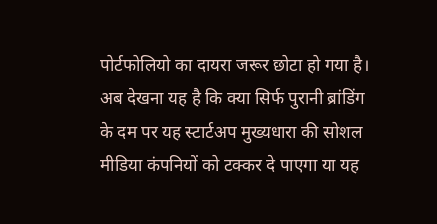पोर्टफोलियो का दायरा जरूर छोटा हो गया है। अब देखना यह है कि क्या सिर्फ पुरानी ब्रांडिंग के दम पर यह स्टार्टअप मुख्यधारा की सोशल मीडिया कंपनियों को टक्कर दे पाएगा या यह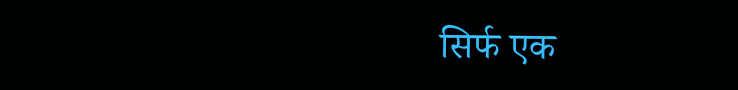सिर्फ एक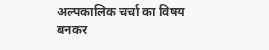अल्पकालिक चर्चा का विषय बनकर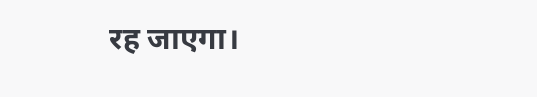रह जाएगा।